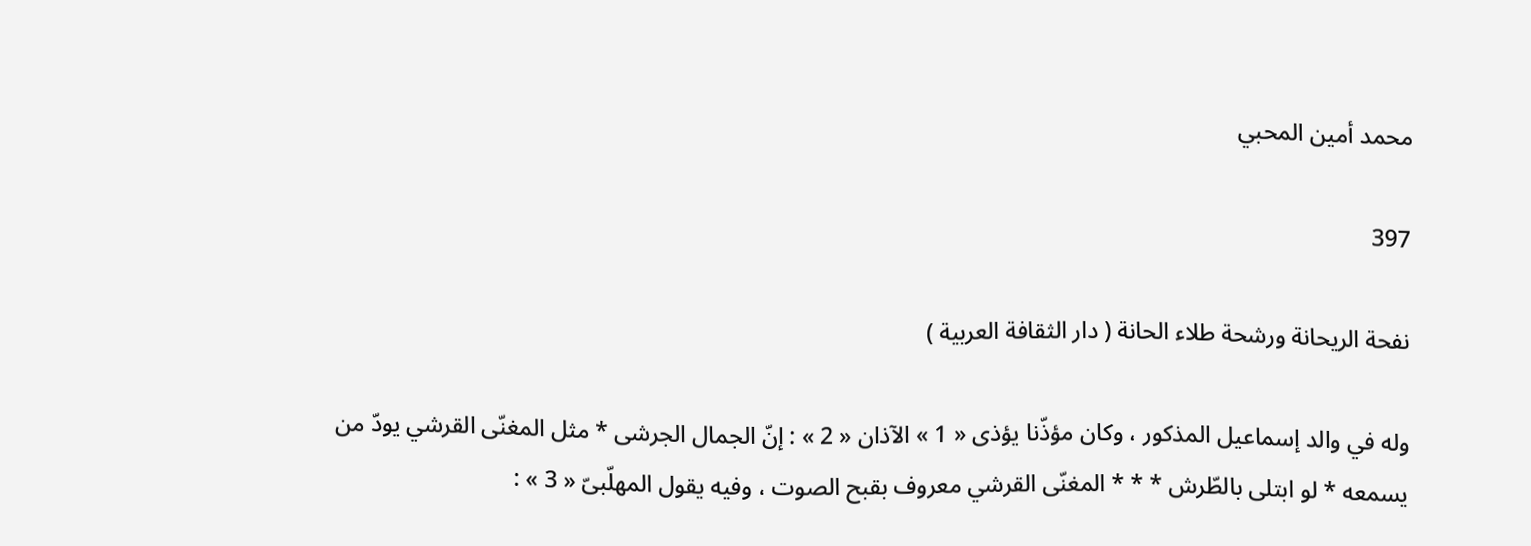محمد أمين المحبي

397

نفحة الريحانة ورشحة طلاء الحانة ( دار الثقافة العربية )

وله في والد إسماعيل المذكور ، وكان مؤذّنا يؤذى « 1 » الآذان « 2 » : إنّ الجمال الجرشى * مثل المغنّى القرشي يودّ من يسمعه * لو ابتلى بالطّرش * * * المغنّى القرشي معروف بقبح الصوت ، وفيه يقول المهلّبىّ « 3 » :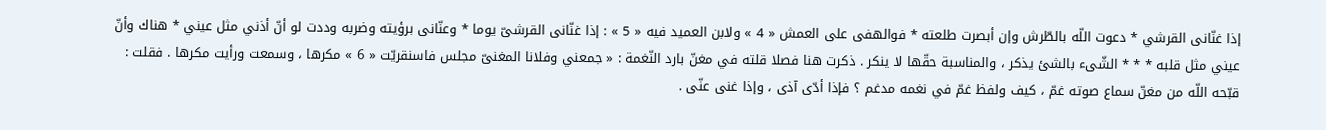إذا غنّانى القرشي * دعوت اللّه بالطّرش وإن أبصرت طلعته * فوالهفى على العمش « 4 » ولابن العميد فيه « 5 » : إذا غنّانى القرشىّ يوما * وعنّانى برؤيته وضربه وددت لو أنّ أذني مثل عيني * هناك وأنّ عيني مثل قلبه * * * الشّىء بالشئ يذكر ، والمناسبة حقّها لا ينكر . ذكرت هنا فصلا قلته في مغنّ بارد النّغمة : « جمعني وفلانا المغنىّ مجلس فاسنقريّت « 6 » مكرها ، وسمعت ورأيت مكرها . فقلت : قبّحه اللّه من مغنّ سماع صوته غمّ ، كيف ولفظ غمّ في نغمه مدغم ؟ فإذا أدّى آذى ، وإذا غنى عنّى .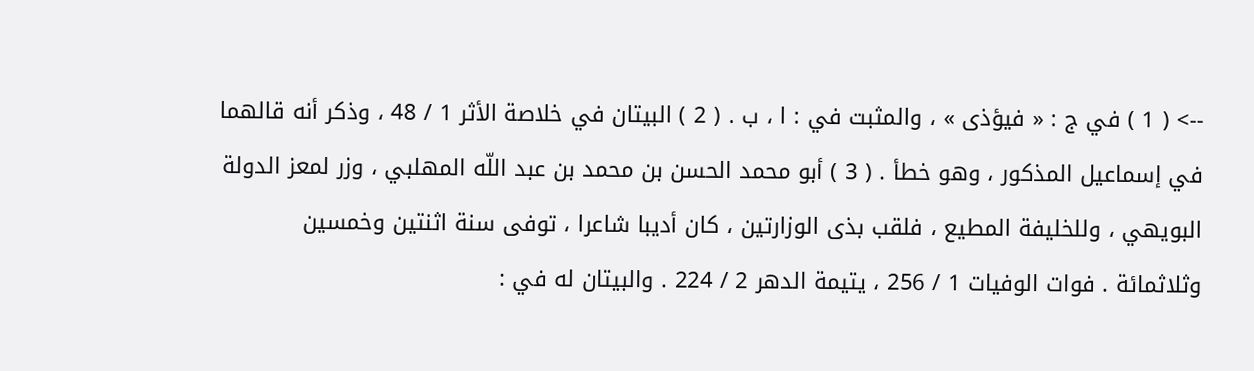--> ( 1 ) في ج : « فيؤذى » ، والمثبت في : ا ، ب . ( 2 ) البيتان في خلاصة الأثر 1 / 48 ، وذكر أنه قالهما في إسماعيل المذكور ، وهو خطأ . ( 3 ) أبو محمد الحسن بن محمد بن عبد اللّه المهلبي ، وزر لمعز الدولة البويهي ، وللخليفة المطيع ، فلقب بذى الوزارتين ، كان أديبا شاعرا ، توفى سنة اثنتين وخمسين وثلاثمائة . فوات الوفيات 1 / 256 ، يتيمة الدهر 2 / 224 . والبيتان له في :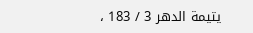يتيمة الدهر 3 / 183 ،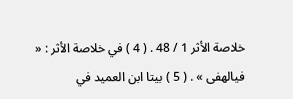خلاصة الأثر 1 / 48 . ( 4 ) في خلاصة الأثر : « فيالهفى » . ( 5 ) بيتا ابن العميد في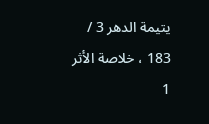يتيمة الدهر 3 / 183 ، خلاصة الأثر 1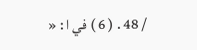/ 48 . ( 6 ) في ا : «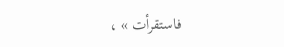فاستقرأت » ،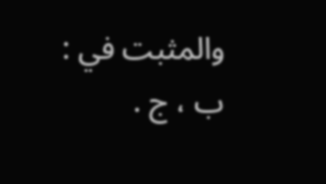والمثبت في : ب ، ج .